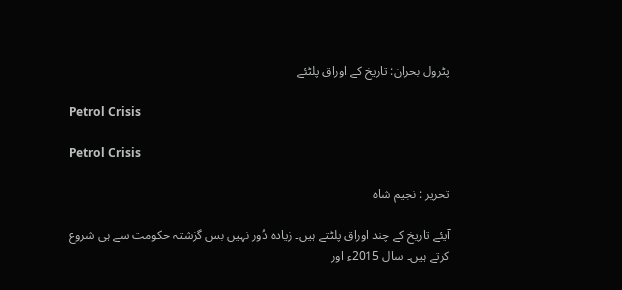پٹرول بحران: تاریخ کے اوراق پلٹئے

Petrol Crisis

Petrol Crisis

تحریر : نجیم شاہ

آیئے تاریخ کے چند اوراق پلٹتے ہیں۔ زیادہ دُور نہیں بس گزشتہ حکومت سے ہی شروع کرتے ہیں۔ سال 2015ء اور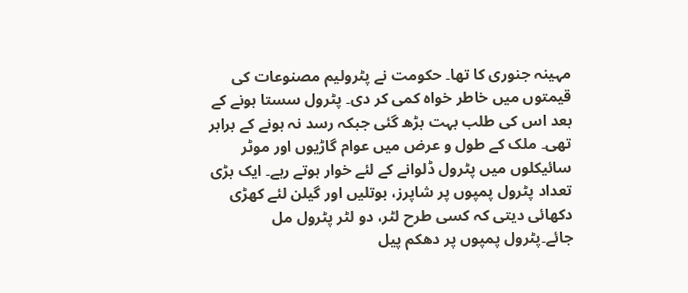مہینہ جنوری کا تھا۔ حکومت نے پٹرولیم مصنوعات کی قیمتوں میں خاطر خواہ کمی کر دی۔ پٹرول سستا ہونے کے بعد اس کی طلب بہت بڑھ گئی جبکہ رسد نہ ہونے کے برابر تھی۔ ملک کے طول و عرض میں عوام گاڑیوں اور موٹر سائیکلوں میں پٹرول ڈلوانے کے لئے خوار ہوتے رہے۔ ایک بڑی تعداد پٹرول پمپوں پر شاپرز، بوتلیں اور گیلن لئے کھڑی دکھائی دیتی کہ کسی طرح لٹر، دو لٹر پٹرول مل جائے۔پٹرول پمپوں پر دھکم پیل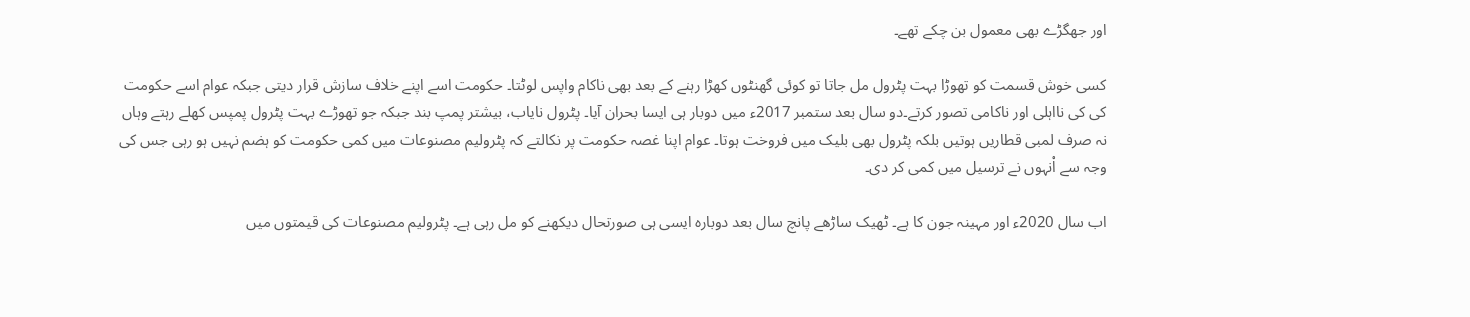اور جھگڑے بھی معمول بن چکے تھے۔

کسی خوش قسمت کو تھوڑا بہت پٹرول مل جاتا تو کوئی گھنٹوں کھڑا رہنے کے بعد بھی ناکام واپس لوٹتا۔ حکومت اسے اپنے خلاف سازش قرار دیتی جبکہ عوام اسے حکومت کی کی نااہلی اور ناکامی تصور کرتے۔دو سال بعد ستمبر 2017ء میں دوبار ہی ایسا بحران آیا۔ پٹرول نایاب، بیشتر پمپ بند جبکہ جو تھوڑے بہت پٹرول پمپس کھلے رہتے وہاں نہ صرف لمبی قطاریں ہوتیں بلکہ پٹرول بھی بلیک میں فروخت ہوتا۔ عوام اپنا غصہ حکومت پر نکالتے کہ پٹرولیم مصنوعات میں کمی حکومت کو ہضم نہیں ہو رہی جس کی وجہ سے اْنہوں نے ترسیل میں کمی کر دی۔

اب سال 2020ء اور مہینہ جون کا ہے۔ ٹھیک ساڑھے پانچ سال بعد دوبارہ ایسی ہی صورتحال دیکھنے کو مل رہی ہے۔ پٹرولیم مصنوعات کی قیمتوں میں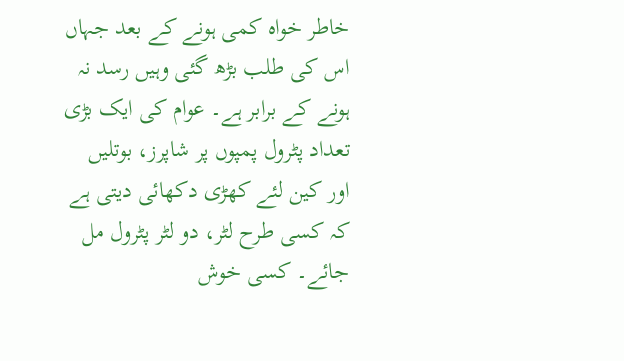خاطر خواہ کمی ہونے کے بعد جہاں اس کی طلب بڑھ گئی وہیں رسد نہ ہونے کے برابر ہے۔ عوام کی ایک بڑی تعداد پٹرول پمپوں پر شاپرز، بوتلیں اور کین لئے کھڑی دکھائی دیتی ہے کہ کسی طرح لٹر، دو لٹر پٹرول مل جائے۔ کسی خوش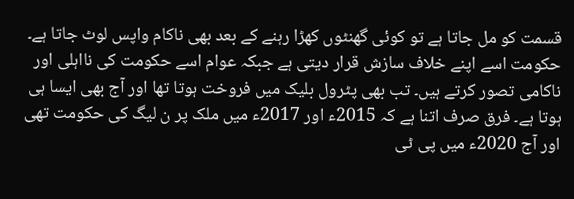قسمت کو مل جاتا ہے تو کوئی گھنٹوں کھڑا رہنے کے بعد بھی ناکام واپس لوٹ جاتا ہے۔ حکومت اسے اپنے خلاف سازش قرار دیتی ہے جبکہ عوام اسے حکومت کی نااہلی اور ناکامی تصور کرتے ہیں۔ تب بھی پٹرول بلیک میں فروخت ہوتا تھا اور آج بھی ایسا ہی ہوتا ہے۔ فرق صرف اتنا ہے کہ 2015ء اور 2017ء میں ملک پر ن لیگ کی حکومت تھی اور آج 2020ء میں پی ٹی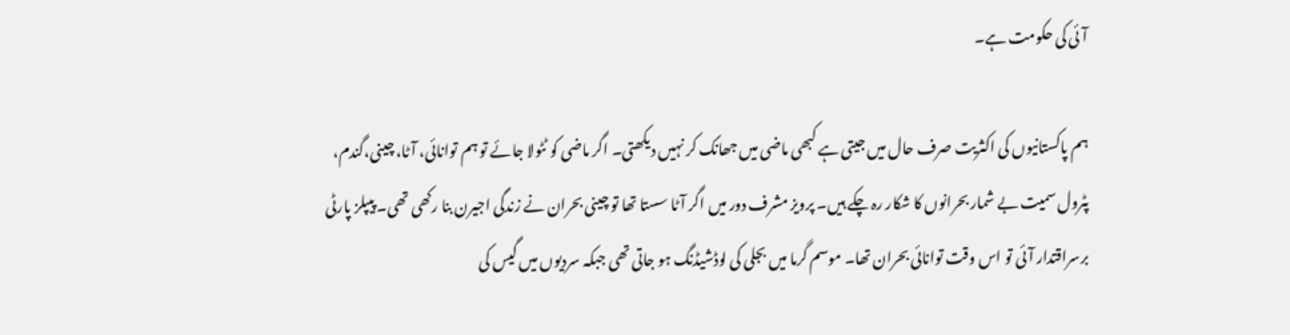آئی کی حکومت ہے۔

ہم پاکستانیوں کی اکثریت صرف حال میں جیتی ہے کبھی ماضی میں جھانک کر نہیں دیکھتی۔ اگر ماضی کو ٹٹولا جائے تو ہم توانائی، آٹا، چینی،گندم، پٹرول سمیت بے شمار بحرانوں کا شکار رہ چکے ہیں۔ پرویز مشرف دور میں اگر آٹا سستا تھا تو چینی بحران نے زندگی اجیرن بنا رکھی تھی۔ پیپلز پارٹی برسراقتدار آئی تو اس وقت توانائی بحران تھا۔ موسم گرما میں بجلی کی لوڈشیڈنگ ہو جاتی تھی جبکہ سردیوں میں گیس کی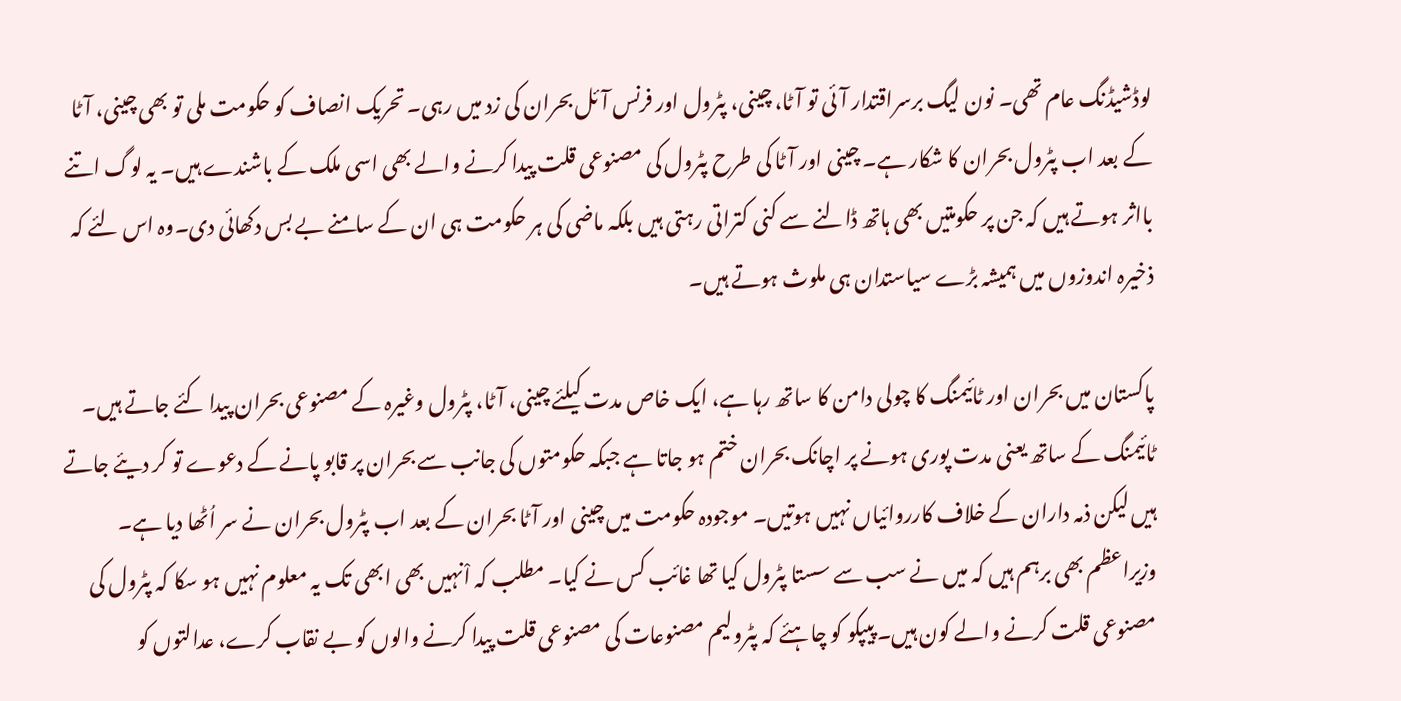لوڈشیڈنگ عام تھی۔ نون لیگ برسراقتدار آئی تو آٹا، چینی، پٹرول اور فرنس آئل بحران کی زد میں رہی۔ تحریک انصاف کو حکومت ملی تو بھی چینی، آٹا کے بعد اب پٹرول بحران کا شکار ہے۔ چینی اور آٹا کی طرح پٹرول کی مصنوعی قلت پیدا کرنے والے بھی اسی ملک کے باشندے ہیں۔ یہ لوگ اتنے بااثر ہوتے ہیں کہ جن پر حکومتیں بھی ہاتھ ڈالنے سے کنی کتراتی رہتی ہیں بلکہ ماضی کی ہر حکومت ہی ان کے سامنے بے بس دکھائی دی۔وہ اس لئے کہ ذخیرہ اندوزوں میں ہمیشہ بڑے سیاستدان ہی ملوث ہوتے ہیں۔

پاکستان میں بحران اور ٹائیمنگ کا چولی دامن کا ساتھ رہا ہے، ایک خاص مدت کیلئے چینی، آٹا، پٹرول وغیرہ کے مصنوعی بحران پیدا کئے جاتے ہیں۔ ٹائیمنگ کے ساتھ یعنی مدت پوری ہونے پر اچانک بحران ختم ہو جاتا ہے جبکہ حکومتوں کی جانب سے بحران پر قابو پانے کے دعوے تو کر دیئے جاتے ہیں لیکن ذمہ داران کے خلاف کارروائیاں نہیں ہوتیں۔ موجودہ حکومت میں چینی اور آٹا بحران کے بعد اب پٹرول بحران نے سر اُٹھا دیا ہے۔ وزیراعظم بھی برہم ہیں کہ میں نے سب سے سستا پٹرول کیا تھا غائب کس نے کیا۔ مطلب کہ اْنہیں بھی ابھی تک یہ معلوم نہیں ہو سکا کہ پٹرول کی مصنوعی قلت کرنے والے کون ہیں۔ پیپکو کو چاہئے کہ پٹرولیم مصنوعات کی مصنوعی قلت پیدا کرنے والوں کو بے نقاب کرے، عدالتوں کو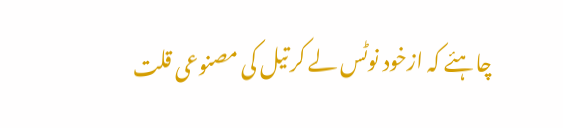چاہئے کہ ازخود نوٹس لے کر تیل کی مصنوعی قلت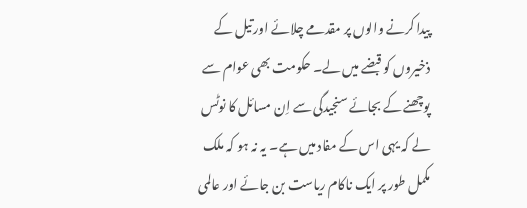پیدا کرنے والوں پر مقدمے چلائے اور تیل کے ذخیروں کو قبضے میں لے۔ حکومت بھی عوام سے پوچھنے کے بجائے سنجیدگی سے اِن مسائل کا نوٹس لے کہ یہی اس کے مفاد میں ہے۔ یہ نہ ہو کہ ملک مکمل طور پر ایک ناکام ریاست بن جائے اور عالمی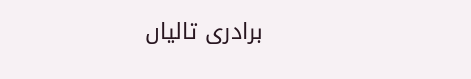برادری تالیاں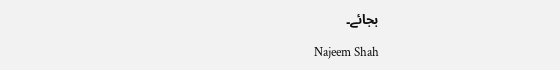بجائے۔

Najeem Shah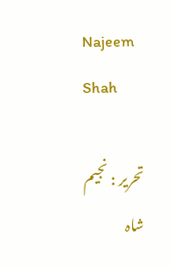Najeem Shah

تحریر : نجیم شاہ